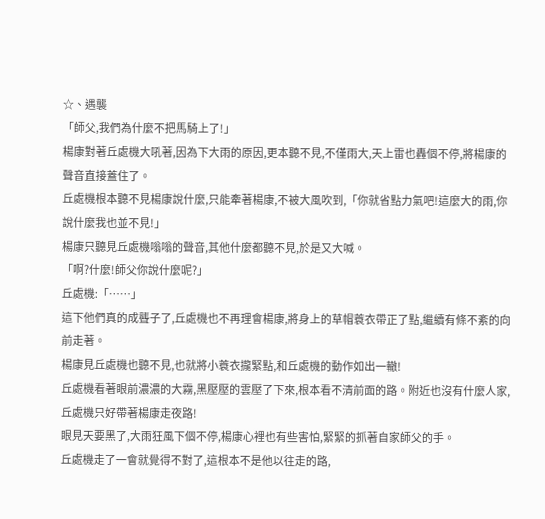☆、遇襲
「師父,我們為什麼不把馬騎上了!」
楊康對著丘處機大吼著,因為下大雨的原因,更本聽不見,不僅雨大,天上雷也轟個不停,將楊康的聲音直接蓋住了。
丘處機根本聽不見楊康說什麼,只能牽著楊康,不被大風吹到,「你就省點力氣吧!這麼大的雨,你說什麼我也並不見!」
楊康只聽見丘處機嗡嗡的聲音,其他什麼都聽不見,於是又大喊。
「啊?什麼!師父你說什麼呢?」
丘處機:「……」
這下他們真的成聾子了,丘處機也不再理會楊康,將身上的草帽蓑衣帶正了點,繼續有條不紊的向前走著。
楊康見丘處機也聽不見,也就將小蓑衣攏緊點,和丘處機的動作如出一轍!
丘處機看著眼前濃濃的大霧,黑壓壓的雲壓了下來,根本看不清前面的路。附近也沒有什麼人家,丘處機只好帶著楊康走夜路!
眼見天要黑了,大雨狂風下個不停,楊康心裡也有些害怕,緊緊的抓著自家師父的手。
丘處機走了一會就覺得不對了,這根本不是他以往走的路,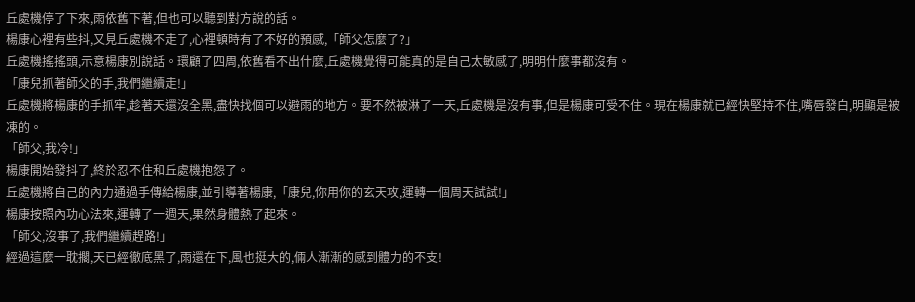丘處機停了下來,雨依舊下著,但也可以聽到對方說的話。
楊康心裡有些抖,又見丘處機不走了,心裡頓時有了不好的預感,「師父怎麼了?」
丘處機搖搖頭,示意楊康別說話。環顧了四周,依舊看不出什麼,丘處機覺得可能真的是自己太敏感了,明明什麼事都沒有。
「康兒抓著師父的手,我們繼續走!」
丘處機將楊康的手抓牢,趁著天還沒全黑,盡快找個可以避雨的地方。要不然被淋了一天,丘處機是沒有事,但是楊康可受不住。現在楊康就已經快堅持不住,嘴唇發白,明顯是被凍的。
「師父,我冷!」
楊康開始發抖了,終於忍不住和丘處機抱怨了。
丘處機將自己的內力通過手傳給楊康,並引導著楊康,「康兒,你用你的玄天攻,運轉一個周天試試!」
楊康按照內功心法來,運轉了一週天,果然身體熱了起來。
「師父,沒事了,我們繼續趕路!」
經過這麼一耽擱,天已經徹底黑了,雨還在下,風也挺大的,倆人漸漸的感到體力的不支!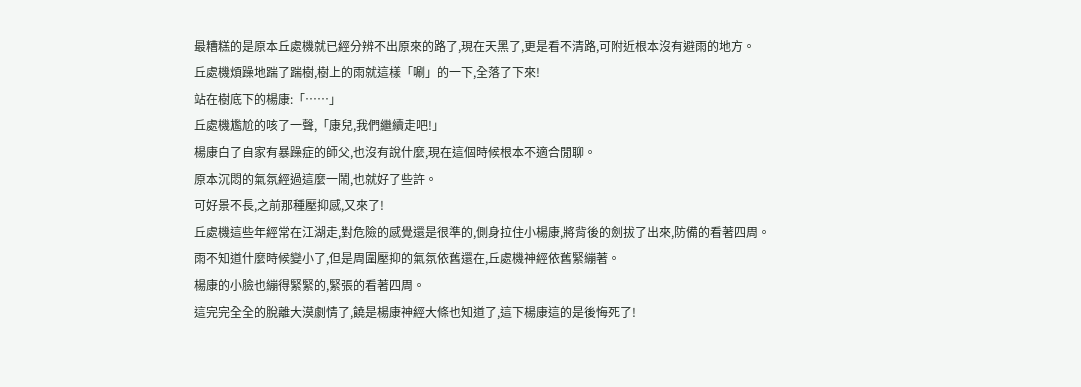最糟糕的是原本丘處機就已經分辨不出原來的路了,現在天黑了,更是看不清路,可附近根本沒有避雨的地方。
丘處機煩躁地踹了踹樹,樹上的雨就這樣「唰」的一下,全落了下來!
站在樹底下的楊康:「……」
丘處機尷尬的咳了一聲,「康兒,我們繼續走吧!」
楊康白了自家有暴躁症的師父,也沒有說什麼,現在這個時候根本不適合閒聊。
原本沉悶的氣氛經過這麼一鬧,也就好了些許。
可好景不長,之前那種壓抑感,又來了!
丘處機這些年經常在江湖走,對危險的感覺還是很準的,側身拉住小楊康,將背後的劍拔了出來,防備的看著四周。
雨不知道什麼時候變小了,但是周圍壓抑的氣氛依舊還在,丘處機神經依舊緊繃著。
楊康的小臉也繃得緊緊的,緊張的看著四周。
這完完全全的脫離大漠劇情了,饒是楊康神經大條也知道了,這下楊康這的是後悔死了!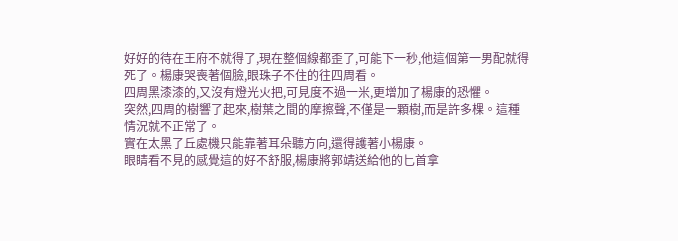好好的待在王府不就得了,現在整個線都歪了,可能下一秒,他這個第一男配就得死了。楊康哭喪著個臉,眼珠子不住的往四周看。
四周黑漆漆的,又沒有燈光火把,可見度不過一米,更增加了楊康的恐懼。
突然,四周的樹響了起來,樹葉之間的摩擦聲,不僅是一顆樹,而是許多棵。這種情況就不正常了。
實在太黑了丘處機只能靠著耳朵聽方向,還得護著小楊康。
眼睛看不見的感覺這的好不舒服,楊康將郭靖送給他的匕首拿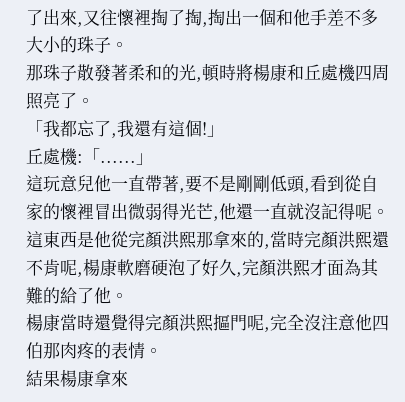了出來,又往懷裡掏了掏,掏出一個和他手差不多大小的珠子。
那珠子散發著柔和的光,頓時將楊康和丘處機四周照亮了。
「我都忘了,我還有這個!」
丘處機:「......」
這玩意兒他一直帶著,要不是剛剛低頭,看到從自家的懷裡冒出微弱得光芒,他還一直就沒記得呢。
這東西是他從完顏洪熙那拿來的,當時完顏洪熙還不肯呢,楊康軟磨硬泡了好久,完顏洪熙才面為其難的給了他。
楊康當時還覺得完顏洪熙摳門呢,完全沒注意他四伯那肉疼的表情。
結果楊康拿來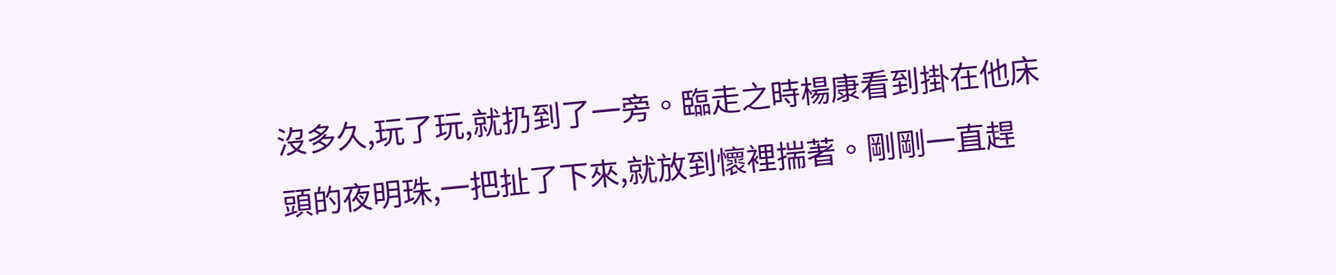沒多久,玩了玩,就扔到了一旁。臨走之時楊康看到掛在他床頭的夜明珠,一把扯了下來,就放到懷裡揣著。剛剛一直趕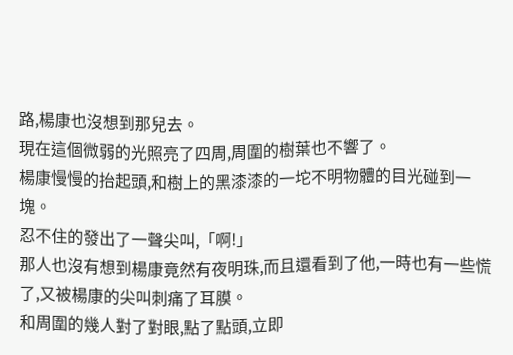路,楊康也沒想到那兒去。
現在這個微弱的光照亮了四周,周圍的樹葉也不響了。
楊康慢慢的抬起頭,和樹上的黑漆漆的一坨不明物體的目光碰到一塊。
忍不住的發出了一聲尖叫,「啊!」
那人也沒有想到楊康竟然有夜明珠,而且還看到了他,一時也有一些慌了,又被楊康的尖叫刺痛了耳膜。
和周圍的幾人對了對眼,點了點頭,立即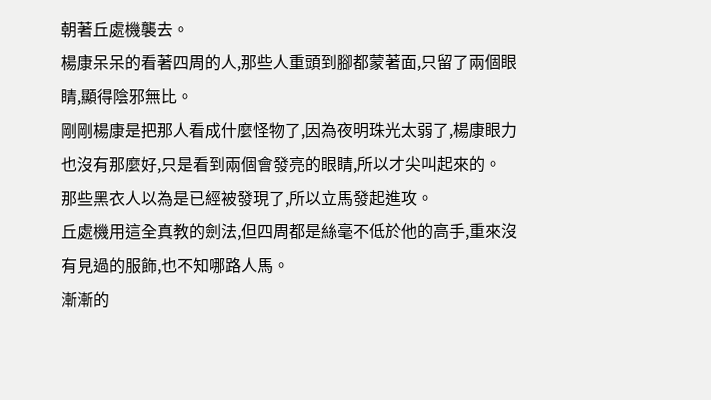朝著丘處機襲去。
楊康呆呆的看著四周的人,那些人重頭到腳都蒙著面,只留了兩個眼睛,顯得陰邪無比。
剛剛楊康是把那人看成什麼怪物了,因為夜明珠光太弱了,楊康眼力也沒有那麼好,只是看到兩個會發亮的眼睛,所以才尖叫起來的。
那些黑衣人以為是已經被發現了,所以立馬發起進攻。
丘處機用這全真教的劍法,但四周都是絲毫不低於他的高手,重來沒有見過的服飾,也不知哪路人馬。
漸漸的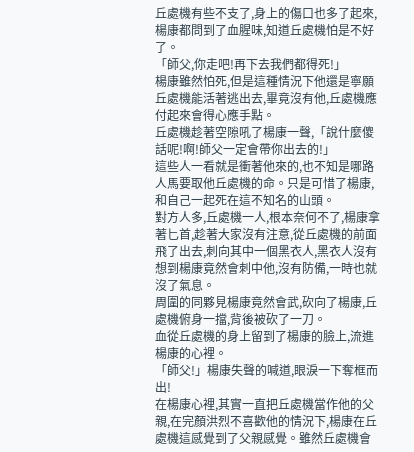丘處機有些不支了,身上的傷口也多了起來,楊康都問到了血腥味,知道丘處機怕是不好了。
「師父,你走吧!再下去我們都得死!」
楊康雖然怕死,但是這種情況下他還是寧願丘處機能活著逃出去,畢竟沒有他,丘處機應付起來會得心應手點。
丘處機趁著空隙吼了楊康一聲,「說什麼傻話呢!啊!師父一定會帶你出去的!」
這些人一看就是衝著他來的,也不知是哪路人馬要取他丘處機的命。只是可惜了楊康,和自己一起死在這不知名的山頭。
對方人多,丘處機一人,根本奈何不了,楊康拿著匕首,趁著大家沒有注意,從丘處機的前面飛了出去,刺向其中一個黑衣人,黑衣人沒有想到楊康竟然會刺中他,沒有防備,一時也就沒了氣息。
周圍的同夥見楊康竟然會武,砍向了楊康,丘處機俯身一擋,背後被砍了一刀。
血從丘處機的身上留到了楊康的臉上,流進楊康的心裡。
「師父!」楊康失聲的喊道,眼淚一下奪框而出!
在楊康心裡,其實一直把丘處機當作他的父親,在完顏洪烈不喜歡他的情況下,楊康在丘處機這感覺到了父親感覺。雖然丘處機會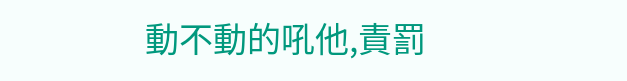動不動的吼他,責罰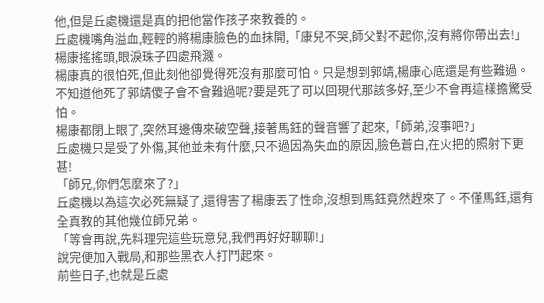他,但是丘處機還是真的把他當作孩子來教養的。
丘處機嘴角溢血,輕輕的將楊康臉色的血抹開,「康兒不哭,師父對不起你,沒有將你帶出去!」
楊康搖搖頭,眼淚珠子四處飛濺。
楊康真的很怕死,但此刻他卻覺得死沒有那麼可怕。只是想到郭靖,楊康心底還是有些難過。
不知道他死了郭靖傻子會不會難過呢?要是死了可以回現代那該多好,至少不會再這樣擔驚受怕。
楊康都閉上眼了,突然耳邊傳來破空聲,接著馬鈺的聲音響了起來,「師弟,沒事吧?」
丘處機只是受了外傷,其他並未有什麼,只不過因為失血的原因,臉色蒼白,在火把的照射下更甚!
「師兄,你們怎麼來了?」
丘處機以為這次必死無疑了,還得害了楊康丟了性命,沒想到馬鈺竟然趕來了。不僅馬鈺,還有全真教的其他幾位師兄弟。
「等會再說,先料理完這些玩意兒,我們再好好聊聊!」
說完便加入戰局,和那些黑衣人打鬥起來。
前些日子,也就是丘處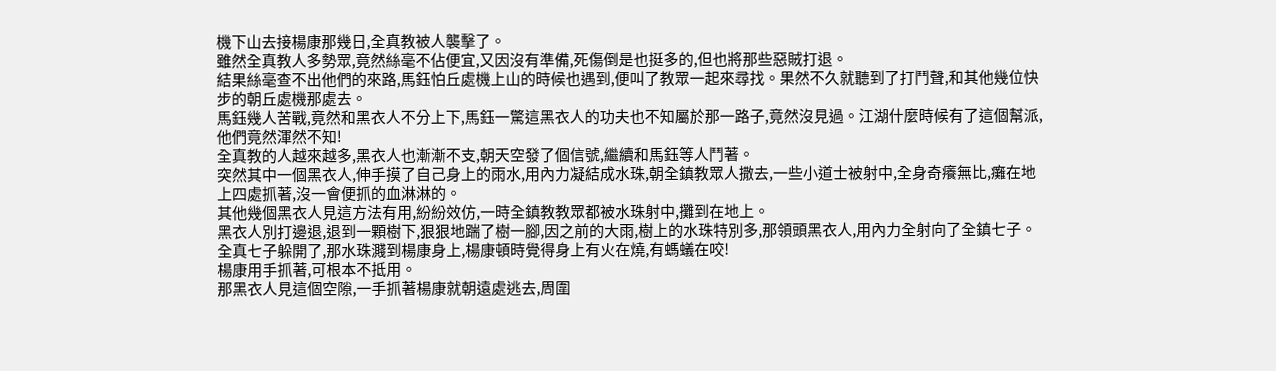機下山去接楊康那幾日,全真教被人襲擊了。
雖然全真教人多勢眾,竟然絲毫不佔便宜,又因沒有準備,死傷倒是也挺多的,但也將那些惡賊打退。
結果絲毫查不出他們的來路,馬鈺怕丘處機上山的時候也遇到,便叫了教眾一起來尋找。果然不久就聽到了打鬥聲,和其他幾位快步的朝丘處機那處去。
馬鈺幾人苦戰,竟然和黑衣人不分上下,馬鈺一驚這黑衣人的功夫也不知屬於那一路子,竟然沒見過。江湖什麼時候有了這個幫派,他們竟然渾然不知!
全真教的人越來越多,黑衣人也漸漸不支,朝天空發了個信號,繼續和馬鈺等人鬥著。
突然其中一個黑衣人,伸手摸了自己身上的雨水,用內力凝結成水珠,朝全鎮教眾人撒去,一些小道士被射中,全身奇癢無比,癱在地上四處抓著,沒一會便抓的血淋淋的。
其他幾個黑衣人見這方法有用,紛紛效仿,一時全鎮教教眾都被水珠射中,攤到在地上。
黑衣人別打邊退,退到一顆樹下,狠狠地踹了樹一腳,因之前的大雨,樹上的水珠特別多,那領頭黑衣人,用內力全射向了全鎮七子。
全真七子躲開了,那水珠濺到楊康身上,楊康頓時覺得身上有火在燒,有螞蟻在咬!
楊康用手抓著,可根本不抵用。
那黑衣人見這個空隙,一手抓著楊康就朝遠處逃去,周圍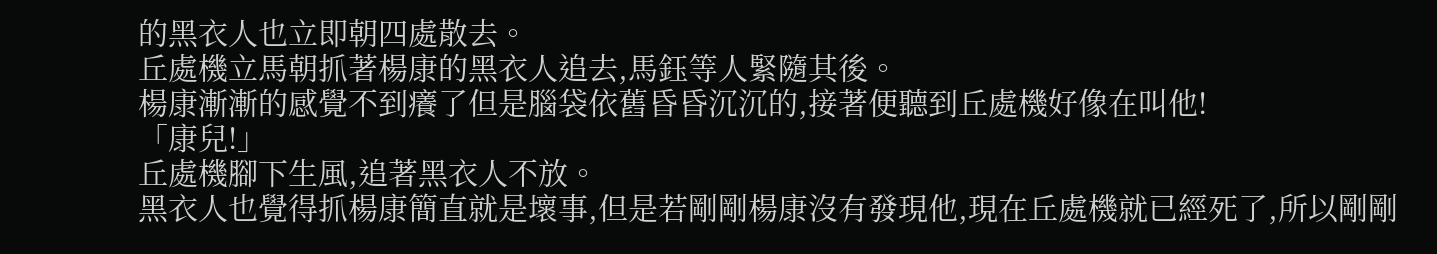的黑衣人也立即朝四處散去。
丘處機立馬朝抓著楊康的黑衣人追去,馬鈺等人緊隨其後。
楊康漸漸的感覺不到癢了但是腦袋依舊昏昏沉沉的,接著便聽到丘處機好像在叫他!
「康兒!」
丘處機腳下生風,追著黑衣人不放。
黑衣人也覺得抓楊康簡直就是壞事,但是若剛剛楊康沒有發現他,現在丘處機就已經死了,所以剛剛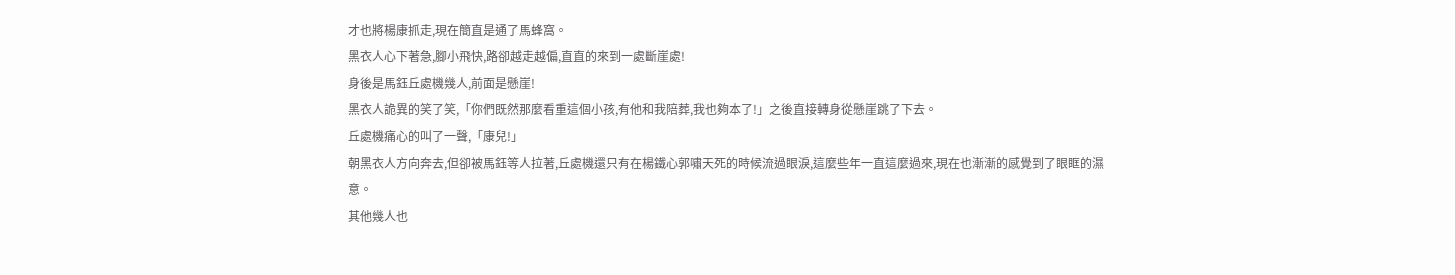才也將楊康抓走,現在簡直是通了馬蜂窩。
黑衣人心下著急,腳小飛快,路卻越走越偏,直直的來到一處斷崖處!
身後是馬鈺丘處機幾人,前面是懸崖!
黑衣人詭異的笑了笑,「你們既然那麼看重這個小孩,有他和我陪葬,我也夠本了!」之後直接轉身從懸崖跳了下去。
丘處機痛心的叫了一聲,「康兒!」
朝黑衣人方向奔去,但卻被馬鈺等人拉著,丘處機還只有在楊鐵心郭嘯天死的時候流過眼淚,這麼些年一直這麼過來,現在也漸漸的感覺到了眼眶的濕意。
其他幾人也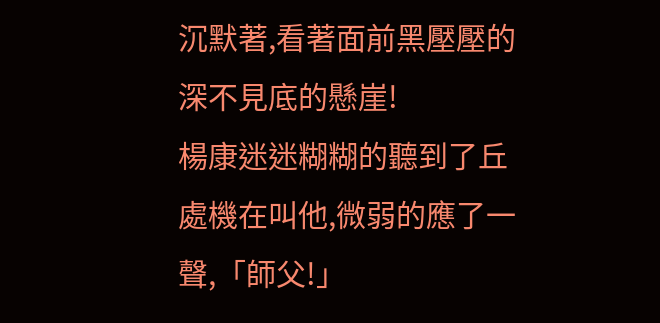沉默著,看著面前黑壓壓的深不見底的懸崖!
楊康迷迷糊糊的聽到了丘處機在叫他,微弱的應了一聲,「師父!」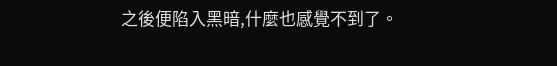之後便陷入黑暗,什麼也感覺不到了。